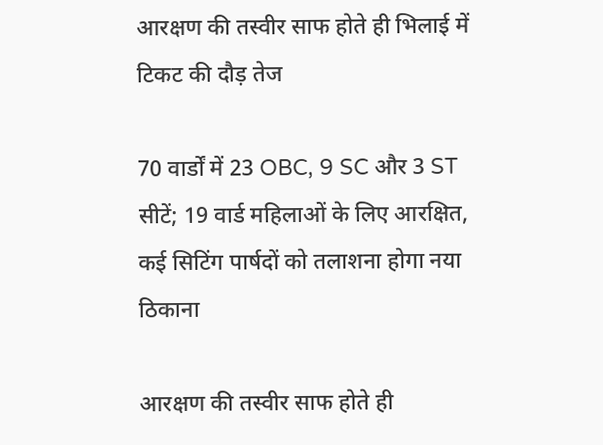आरक्षण की तस्वीर साफ होते ही भिलाई में टिकट की दौड़ तेज

70 वार्डों में 23 OBC, 9 SC और 3 ST सीटें; 19 वार्ड महिलाओं के लिए आरक्षित, कई सिटिंग पार्षदों को तलाशना होगा नया ठिकाना

आरक्षण की तस्वीर साफ होते ही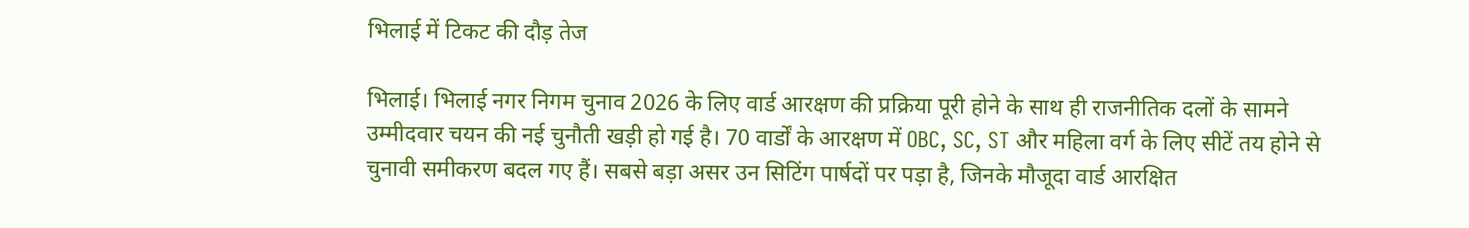भिलाई में टिकट की दौड़ तेज

भिलाई। भिलाई नगर निगम चुनाव 2026 के लिए वार्ड आरक्षण की प्रक्रिया पूरी होने के साथ ही राजनीतिक दलों के सामने उम्मीदवार चयन की नई चुनौती खड़ी हो गई है। 70 वार्डों के आरक्षण में OBC, SC, ST और महिला वर्ग के लिए सीटें तय होने से चुनावी समीकरण बदल गए हैं। सबसे बड़ा असर उन सिटिंग पार्षदों पर पड़ा है, जिनके मौजूदा वार्ड आरक्षित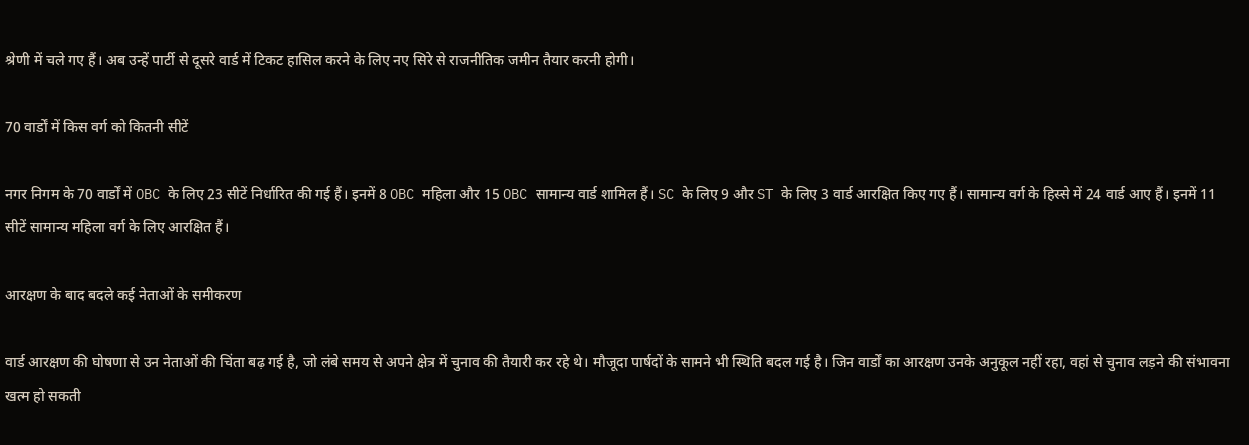श्रेणी में चले गए हैं। अब उन्हें पार्टी से दूसरे वार्ड में टिकट हासिल करने के लिए नए सिरे से राजनीतिक जमीन तैयार करनी होगी।

70 वार्डों में किस वर्ग को कितनी सीटें

नगर निगम के 70 वार्डों में OBC के लिए 23 सीटें निर्धारित की गई हैं। इनमें 8 OBC महिला और 15 OBC सामान्य वार्ड शामिल हैं। SC के लिए 9 और ST के लिए 3 वार्ड आरक्षित किए गए हैं। सामान्य वर्ग के हिस्से में 24 वार्ड आए हैं। इनमें 11 सीटें सामान्य महिला वर्ग के लिए आरक्षित हैं।

आरक्षण के बाद बदले कई नेताओं के समीकरण

वार्ड आरक्षण की घोषणा से उन नेताओं की चिंता बढ़ गई है, जो लंबे समय से अपने क्षेत्र में चुनाव की तैयारी कर रहे थे। मौजूदा पार्षदों के सामने भी स्थिति बदल गई है। जिन वार्डों का आरक्षण उनके अनुकूल नहीं रहा, वहां से चुनाव लड़ने की संभावना खत्म हो सकती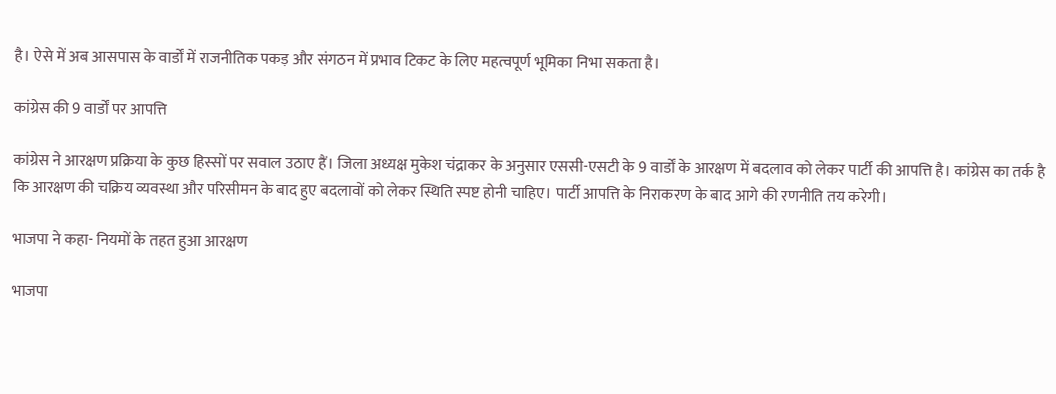है। ऐसे में अब आसपास के वार्डों में राजनीतिक पकड़ और संगठन में प्रभाव टिकट के लिए महत्वपूर्ण भूमिका निभा सकता है।

कांग्रेस की 9 वार्डों पर आपत्ति

कांग्रेस ने आरक्षण प्रक्रिया के कुछ हिस्सों पर सवाल उठाए हैं। जिला अध्यक्ष मुकेश चंद्राकर के अनुसार एससी-एसटी के 9 वार्डों के आरक्षण में बदलाव को लेकर पार्टी की आपत्ति है। कांग्रेस का तर्क है कि आरक्षण की चक्रिय व्यवस्था और परिसीमन के बाद हुए बदलावों को लेकर स्थिति स्पष्ट होनी चाहिए। पार्टी आपत्ति के निराकरण के बाद आगे की रणनीति तय करेगी।

भाजपा ने कहा- नियमों के तहत हुआ आरक्षण

भाजपा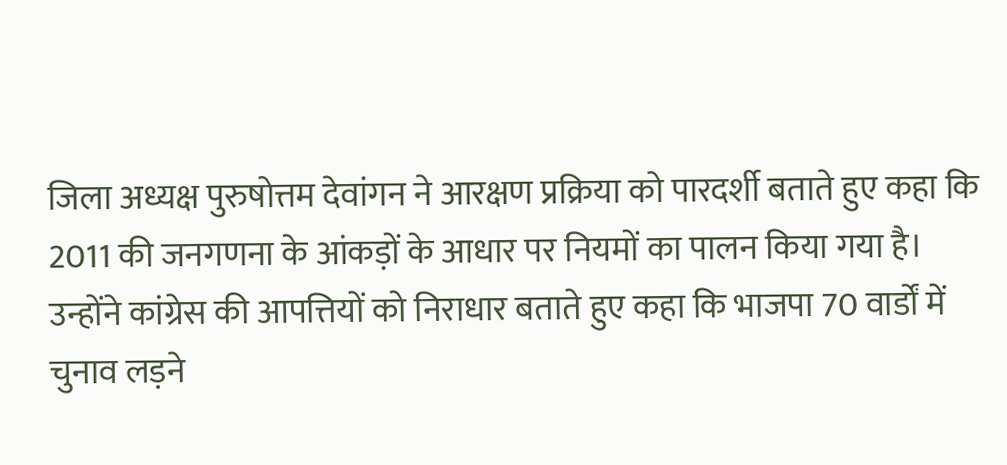जिला अध्यक्ष पुरुषोत्तम देवांगन ने आरक्षण प्रक्रिया को पारदर्शी बताते हुए कहा कि 2011 की जनगणना के आंकड़ों के आधार पर नियमों का पालन किया गया है। उन्होंने कांग्रेस की आपत्तियों को निराधार बताते हुए कहा कि भाजपा 70 वार्डों में चुनाव लड़ने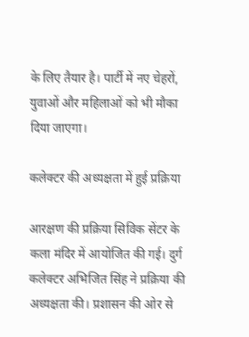के लिए तैयार है। पार्टी में नए चेहरों, युवाओं और महिलाओं को भी मौका दिया जाएगा।

कलेक्टर की अध्यक्षता में हुई प्रक्रिया

आरक्षण की प्रक्रिया सिविक सेंटर के कला मंदिर में आयोजित की गई। दुर्ग कलेक्टर अभिजित सिंह ने प्रक्रिया की अध्यक्षता की। प्रशासन की ओर से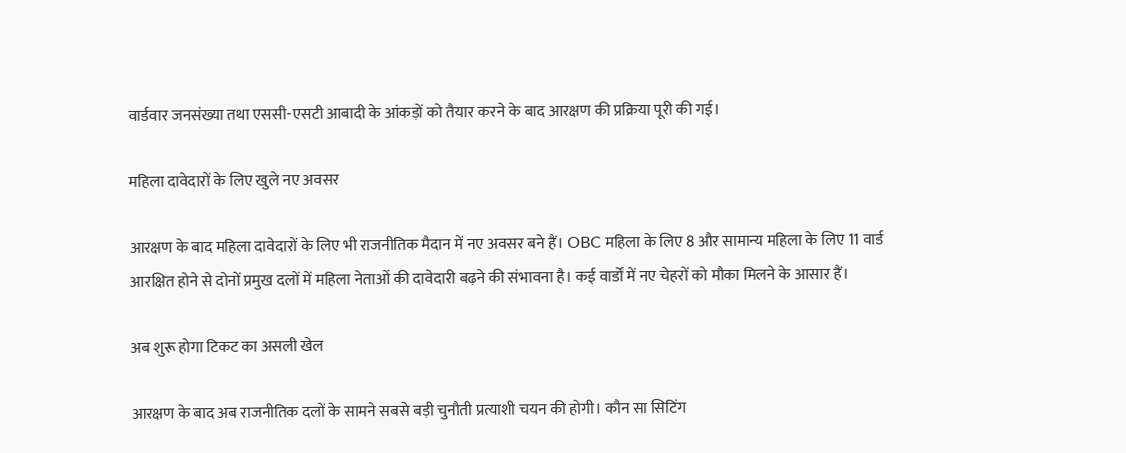वार्डवार जनसंख्या तथा एससी-एसटी आबादी के आंकड़ों को तैयार करने के बाद आरक्षण की प्रक्रिया पूरी की गई।

महिला दावेदारों के लिए खुले नए अवसर

आरक्षण के बाद महिला दावेदारों के लिए भी राजनीतिक मैदान में नए अवसर बने हैं। OBC महिला के लिए 8 और सामान्य महिला के लिए 11 वार्ड आरक्षित होने से दोनों प्रमुख दलों में महिला नेताओं की दावेदारी बढ़ने की संभावना है। कई वार्डों में नए चेहरों को मौका मिलने के आसार हैं।

अब शुरू होगा टिकट का असली खेल

आरक्षण के बाद अब राजनीतिक दलों के सामने सबसे बड़ी चुनौती प्रत्याशी चयन की होगी। कौन सा सिटिंग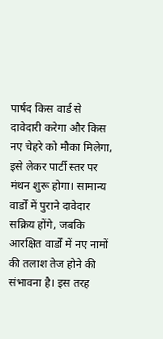पार्षद किस वार्ड से दावेदारी करेगा और किस नए चेहरे को मौका मिलेगा, इसे लेकर पार्टी स्तर पर मंथन शुरू होगा। सामान्य वार्डों में पुराने दावेदार सक्रिय होंगे, जबकि आरक्षित वार्डों में नए नामों की तलाश तेज होने की संभावना है। इस तरह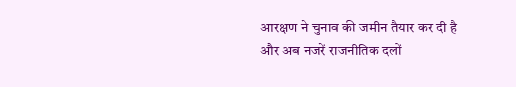आरक्षण ने चुनाव की जमीन तैयार कर दी है और अब नजरें राजनीतिक दलों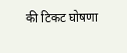की टिकट घोषणा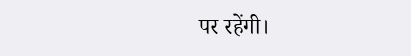पर रहेंगी।